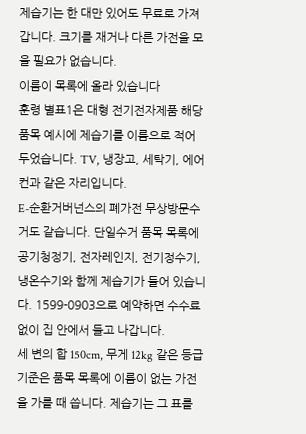제습기는 한 대만 있어도 무료로 가져갑니다. 크기를 재거나 다른 가전을 모을 필요가 없습니다.
이름이 목록에 올라 있습니다
훈령 별표1은 대형 전기전자제품 해당품목 예시에 제습기를 이름으로 적어 두었습니다. TV, 냉장고, 세탁기, 에어컨과 같은 자리입니다.
E-순환거버넌스의 폐가전 무상방문수거도 같습니다. 단일수거 품목 목록에 공기청정기, 전자레인지, 전기정수기, 냉온수기와 함께 제습기가 들어 있습니다. 1599-0903으로 예약하면 수수료 없이 집 안에서 들고 나갑니다.
세 변의 합 150cm, 무게 12kg 같은 등급 기준은 품목 목록에 이름이 없는 가전을 가를 때 씁니다. 제습기는 그 표를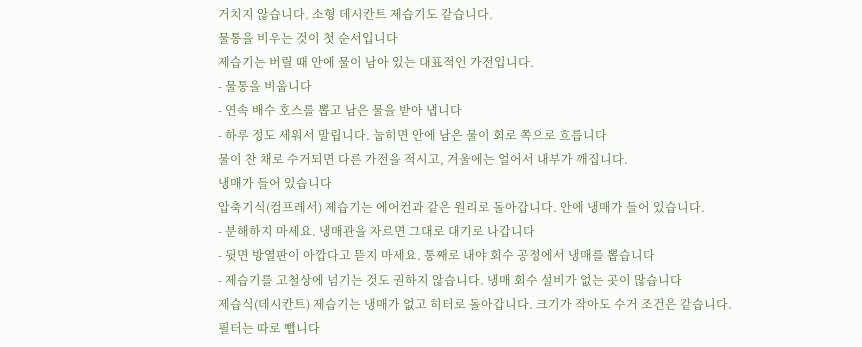거치지 않습니다. 소형 데시칸트 제습기도 같습니다.
물통을 비우는 것이 첫 순서입니다
제습기는 버릴 때 안에 물이 남아 있는 대표적인 가전입니다.
- 물통을 비웁니다
- 연속 배수 호스를 뽑고 남은 물을 받아 냅니다
- 하루 정도 세워서 말립니다. 눕히면 안에 남은 물이 회로 쪽으로 흐릅니다
물이 찬 채로 수거되면 다른 가전을 적시고, 겨울에는 얼어서 내부가 깨집니다.
냉매가 들어 있습니다
압축기식(컴프레서) 제습기는 에어컨과 같은 원리로 돌아갑니다. 안에 냉매가 들어 있습니다.
- 분해하지 마세요. 냉매관을 자르면 그대로 대기로 나갑니다
- 뒷면 방열판이 아깝다고 뜯지 마세요. 통째로 내야 회수 공정에서 냉매를 뽑습니다
- 제습기를 고철상에 넘기는 것도 권하지 않습니다. 냉매 회수 설비가 없는 곳이 많습니다
제습식(데시칸트) 제습기는 냉매가 없고 히터로 돌아갑니다. 크기가 작아도 수거 조건은 같습니다.
필터는 따로 뺍니다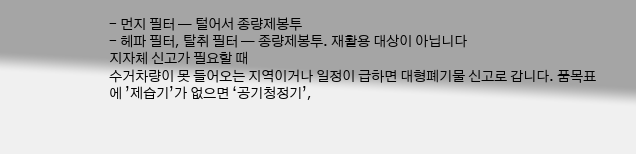- 먼지 필터 — 털어서 종량제봉투
- 헤파 필터, 탈취 필터 — 종량제봉투. 재활용 대상이 아닙니다
지자체 신고가 필요할 때
수거차량이 못 들어오는 지역이거나 일정이 급하면 대형폐기물 신고로 갑니다. 품목표에 ’제습기’가 없으면 ‘공기청정기’,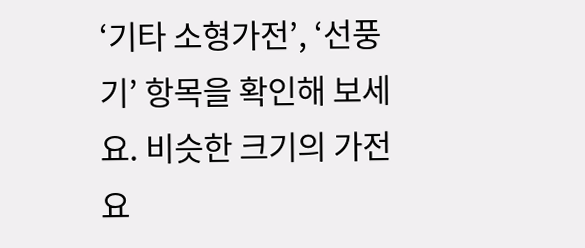‘기타 소형가전’, ‘선풍기’ 항목을 확인해 보세요. 비슷한 크기의 가전 요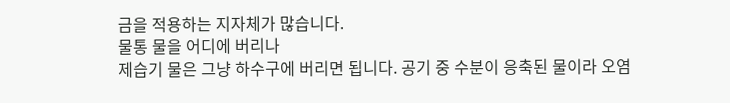금을 적용하는 지자체가 많습니다.
물통 물을 어디에 버리나
제습기 물은 그냥 하수구에 버리면 됩니다. 공기 중 수분이 응축된 물이라 오염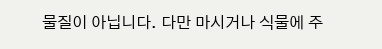물질이 아닙니다. 다만 마시거나 식물에 주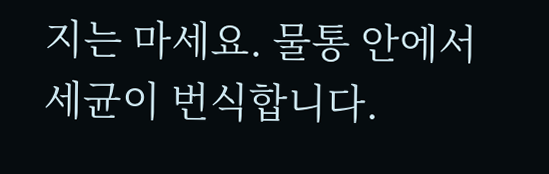지는 마세요. 물통 안에서 세균이 번식합니다.